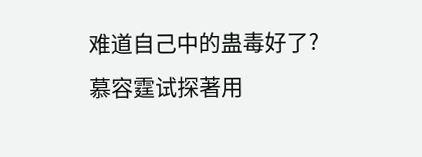难道自己中的蛊毒好了?
慕容霆试探著用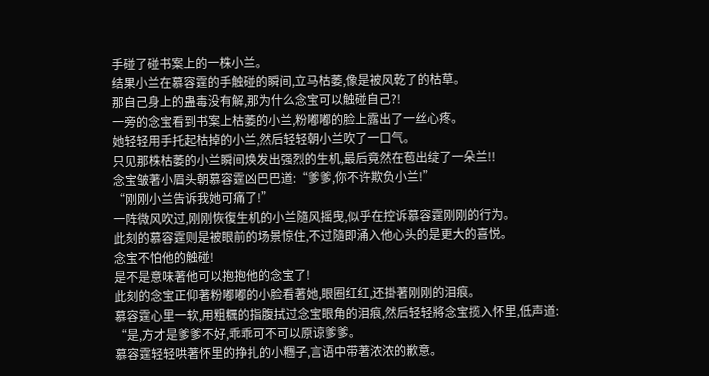手碰了碰书案上的一株小兰。
结果小兰在慕容霆的手触碰的瞬间,立马枯萎,像是被风乾了的枯草。
那自己身上的蛊毒没有解,那为什么念宝可以触碰自己?!
一旁的念宝看到书案上枯萎的小兰,粉嘟嘟的脸上露出了一丝心疼。
她轻轻用手托起枯掉的小兰,然后轻轻朝小兰吹了一口气。
只见那株枯萎的小兰瞬间焕发出强烈的生机,最后竟然在苞出绽了一朵兰!!
念宝皱著小眉头朝慕容霆凶巴巴道:“爹爹,你不许欺负小兰!”
“刚刚小兰告诉我她可痛了!”
一阵微风吹过,刚刚恢復生机的小兰隨风摇曳,似乎在控诉慕容霆刚刚的行为。
此刻的慕容霆则是被眼前的场景惊住,不过隨即涌入他心头的是更大的喜悦。
念宝不怕他的触碰!
是不是意味著他可以抱抱他的念宝了!
此刻的念宝正仰著粉嘟嘟的小脸看著她,眼圈红红,还掛著刚刚的泪痕。
慕容霆心里一软,用粗糲的指腹拭过念宝眼角的泪痕,然后轻轻將念宝揽入怀里,低声道:
“是,方才是爹爹不好,乖乖可不可以原谅爹爹。
慕容霆轻轻哄著怀里的挣扎的小糰子,言语中带著浓浓的歉意。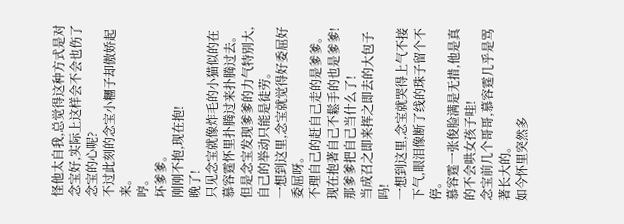怪他太自我,总觉得这种方式是对念宝好,实际上这样会不会也伤了念宝的心呢?
不过此刻的念宝小糰子却傲娇起来。
哼。
坏爹爹。
刚刚不抱,现在抱!
晚了!
只见念宝就像炸毛的小猫似的在慕容霆怀里扑腾过来扑腾过去。
但是念宝发现爹爹的力气特別大,自己的举动只能是徒劳。
一想到这里,念宝就觉得好委屈好委屈呀。
不理自己的赶自己走的是爹爹。
现在抱著自己不鬆手的也是爹爹!
那爹爹把自己当什么了!
当成召之即来挥之即去的大包子吗!
一想到这里,念宝就哭得上气不接下气,眼泪像断了线的珠子留个不停。
慕容霆一张俊脸满是无措,他是真的不会哄女孩子哇!
念宝前几个哥哥,慕容霆几乎是骂著长大的。
如今怀里突然多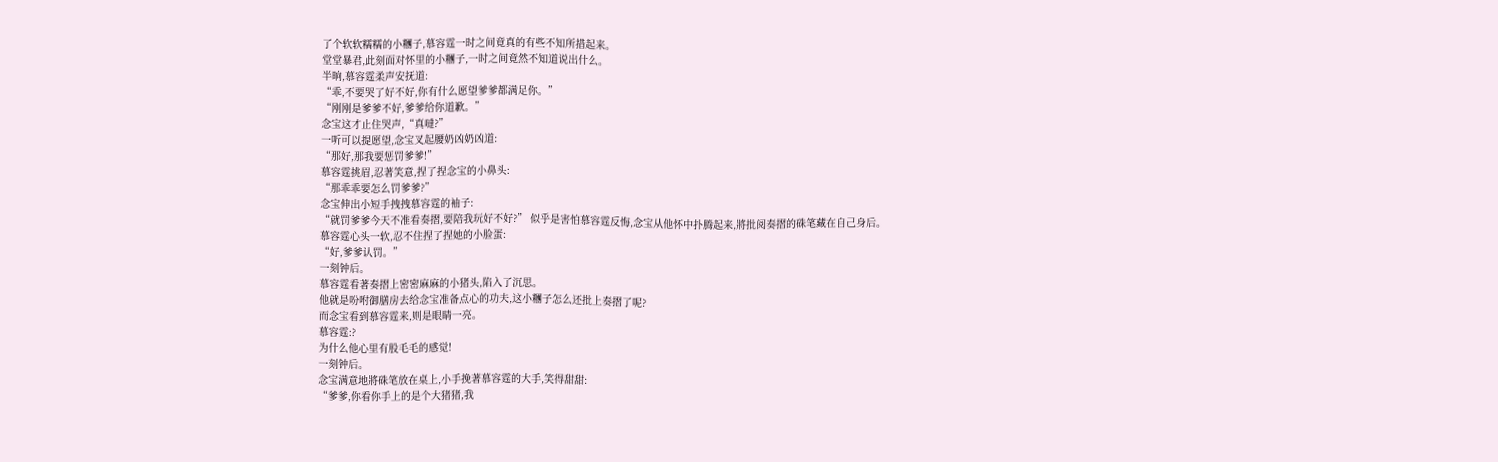了个软软糯糯的小糰子,慕容霆一时之间竟真的有些不知所措起来。
堂堂暴君,此刻面对怀里的小糰子,一时之间竟然不知道说出什么。
半晌,慕容霆柔声安抚道:
“乖,不要哭了好不好,你有什么愿望爹爹都满足你。”
“刚刚是爹爹不好,爹爹给你道歉。”
念宝这才止住哭声,“真噠?”
一听可以提愿望,念宝叉起腰奶凶奶凶道:
“那好,那我要惩罚爹爹!”
慕容霆挑眉,忍著笑意,捏了捏念宝的小鼻头:
“那乖乖要怎么罚爹爹?”
念宝伸出小短手拽拽慕容霆的袖子:
“就罚爹爹今天不准看奏摺,要陪我玩好不好?” 似乎是害怕慕容霆反悔,念宝从他怀中扑腾起来,將批阅奏摺的硃笔藏在自己身后。
慕容霆心头一软,忍不住捏了捏她的小脸蛋:
“好,爹爹认罚。”
一刻钟后。
慕容霆看著奏摺上密密麻麻的小猪头,陷入了沉思。
他就是吩咐御膳房去给念宝准备点心的功夫,这小糰子怎么还批上奏摺了呢?
而念宝看到慕容霆来,则是眼睛一亮。
慕容霆:?
为什么他心里有股毛毛的感觉!
一刻钟后。
念宝满意地將硃笔放在桌上,小手挽著慕容霆的大手,笑得甜甜:
“爹爹,你看你手上的是个大猪猪,我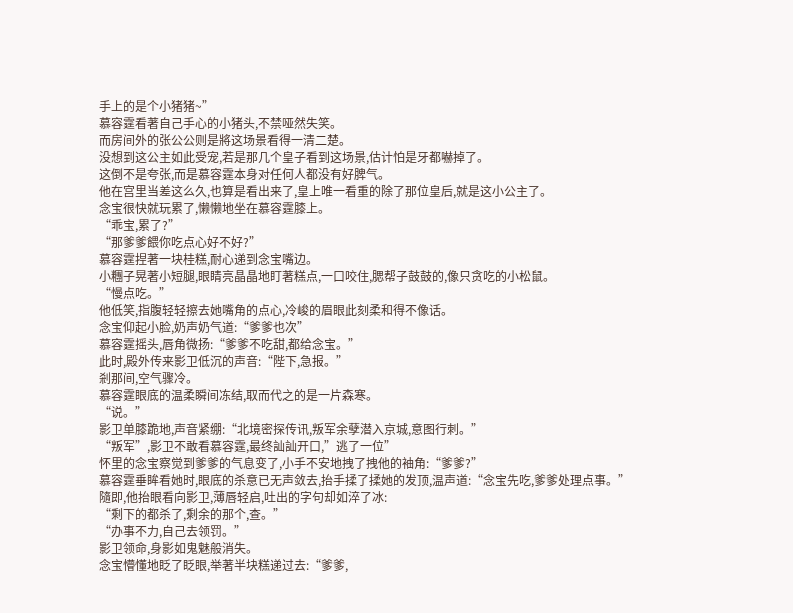手上的是个小猪猪~”
慕容霆看著自己手心的小猪头,不禁哑然失笑。
而房间外的张公公则是將这场景看得一清二楚。
没想到这公主如此受宠,若是那几个皇子看到这场景,估计怕是牙都嚇掉了。
这倒不是夸张,而是慕容霆本身对任何人都没有好脾气。
他在宫里当差这么久,也算是看出来了,皇上唯一看重的除了那位皇后,就是这小公主了。
念宝很快就玩累了,懒懒地坐在慕容霆膝上。
“乖宝,累了?”
“那爹爹餵你吃点心好不好?”
慕容霆捏著一块桂糕,耐心递到念宝嘴边。
小糰子晃著小短腿,眼睛亮晶晶地盯著糕点,一口咬住,腮帮子鼓鼓的,像只贪吃的小松鼠。
“慢点吃。”
他低笑,指腹轻轻擦去她嘴角的点心,冷峻的眉眼此刻柔和得不像话。
念宝仰起小脸,奶声奶气道:“爹爹也次”
慕容霆摇头,唇角微扬:“爹爹不吃甜,都给念宝。”
此时,殿外传来影卫低沉的声音:“陛下,急报。”
剎那间,空气骤冷。
慕容霆眼底的温柔瞬间冻结,取而代之的是一片森寒。
“说。”
影卫单膝跪地,声音紧绷:“北境密探传讯,叛军余孽潜入京城,意图行刺。”
“叛军”,影卫不敢看慕容霆,最终訕訕开口,”逃了一位”
怀里的念宝察觉到爹爹的气息变了,小手不安地拽了拽他的袖角:“爹爹?”
慕容霆垂眸看她时,眼底的杀意已无声敛去,抬手揉了揉她的发顶,温声道:“念宝先吃,爹爹处理点事。”
隨即,他抬眼看向影卫,薄唇轻启,吐出的字句却如淬了冰:
“剩下的都杀了,剩余的那个,查。”
“办事不力,自己去领罚。”
影卫领命,身影如鬼魅般消失。
念宝懵懂地眨了眨眼,举著半块糕递过去:“爹爹,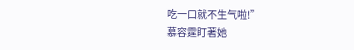吃一口就不生气啦!”
慕容霆盯著她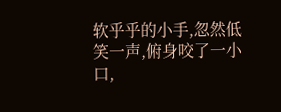软乎乎的小手,忽然低笑一声,俯身咬了一小口,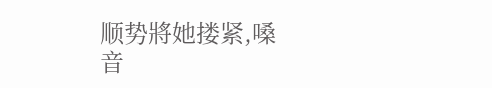顺势將她搂紧,嗓音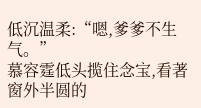低沉温柔:“嗯,爹爹不生气。”
慕容霆低头揽住念宝,看著窗外半圆的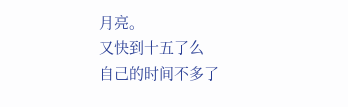月亮。
又快到十五了么
自己的时间不多了